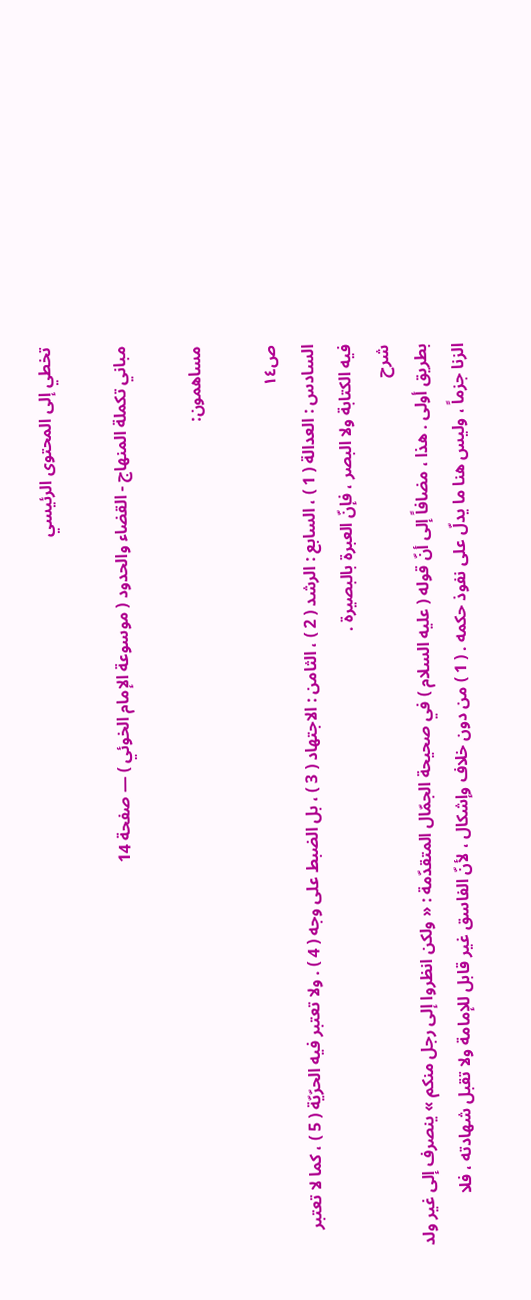تخطي إلى المحتوى الرئيسي

مباني تكملة المنهاج - القضاء والحدود ( موسوعة الإمام الخوئي ) — صفحة 14

مساهمون:

ص١٤
السادس : العدالة ( 1 ) ، السابع : الرشد ( 2 ) ، الثامن : الاجتهاد ( 3 ) ، بل الضبط على وجه ( 4 ) . ولا تعتبر فيه الحرّيّة ( 5 ) ، كما لا تعتبر فيه الكتابة ولا البصر ، فإنّ العبرة بالبصيرة .
شرح
بطريق أولى . هذا ، مضافاً إلى أنّ قوله ( عليه السلام ) في صحيحة الجمّال المتقدّمة : « ولكن انظروا إلى رجل منكم » ينصرف إلى غير ولد الزنا جزماً ، وليس هنا ما يدلّ على نفوذ حكمه . ( 1 ) من دون خلاف وإشكال ، لأنّ الفاسق غير قابل للإمامة ولا تقبل شهادته ، فلا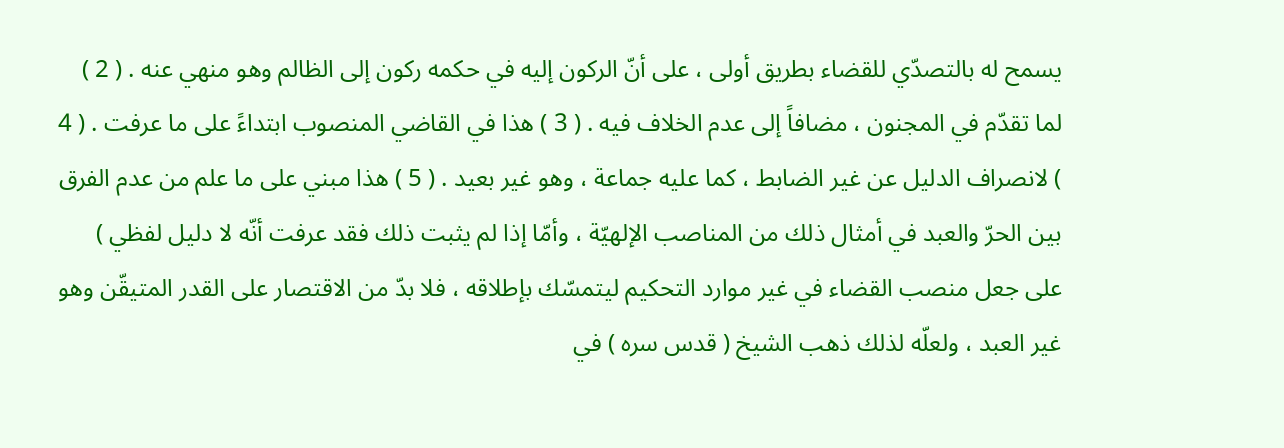يسمح له بالتصدّي للقضاء بطريق أولى ، على أنّ الركون إليه في حكمه ركون إلى الظالم وهو منهي عنه . ( 2 ) لما تقدّم في المجنون ، مضافاً إلى عدم الخلاف فيه . ( 3 ) هذا في القاضي المنصوب ابتداءً على ما عرفت . ( 4 ) لانصراف الدليل عن غير الضابط ، كما عليه جماعة ، وهو غير بعيد . ( 5 ) هذا مبني على ما علم من عدم الفرق بين الحرّ والعبد في أمثال ذلك من المناصب الإلهيّة ، وأمّا إذا لم يثبت ذلك فقد عرفت أنّه لا دليل لفظي ) على جعل منصب القضاء في غير موارد التحكيم ليتمسّك بإطلاقه ، فلا بدّ من الاقتصار على القدر المتيقّن وهو غير العبد ، ولعلّه لذلك ذهب الشيخ ( قدس سره ) في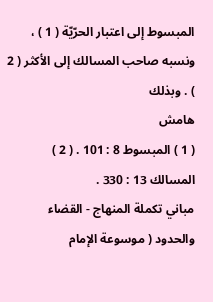المبسوط إلى اعتبار الحرّيّة ( 1 ) ، ونسبه صاحب المسالك إلى الأكثر ( 2 ) . وبذلك
هامش
( 1 ) المبسوط 8 : 101 . ( 2 ) المسالك 13 : 330 .
مباني تكملة المنهاج - القضاء والحدود ( موسوعة الإمام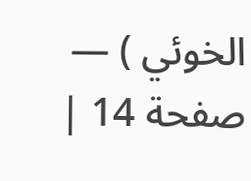الخوئي ) — صفحة 14 |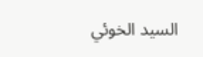السيد الخوئي